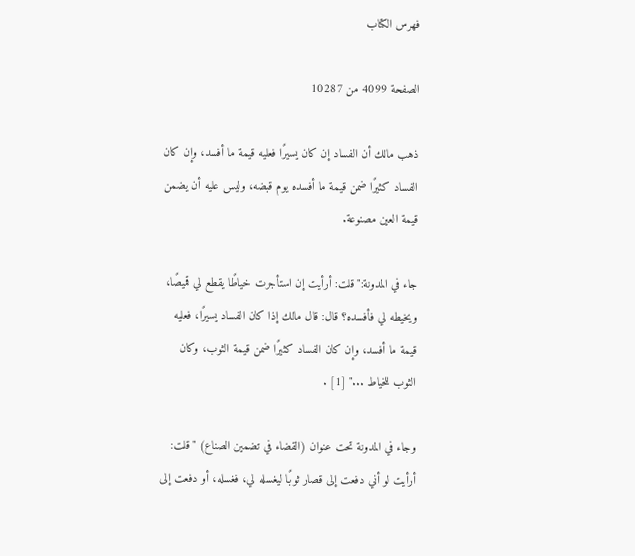فهرس الكتاب

الصفحة 4099 من 10287

ذهب مالك أن الفساد إن كان يسيرًا فعليه قيمة ما أفسد، وإن كان الفساد كثيرًا ضمن قيمة ما أفسده يوم قبضه، وليس عليه أن يضمن قيمة العين مصنوعة.

جاء في المدونة:"قلت: أرأيت إن استأجرت خياطًا يقطع لي قميصًا، ويخيطه لي فأفسده؟ قال: قال مالك إذا كان الفساد يسيرًا، فعليه قيمة ما أفسد، وإن كان الفساد كثيرًا ضمن قيمة الثوب، وكان الثوب للخياط ..." [1] .

وجاء في المدونة تحت عنوان (القضاء في تضمين الصناع) "قلت: أرأيت لو أني دفعت إلى قصار ثوبًا ليغسله لي، فغسله، أو دفعت إلى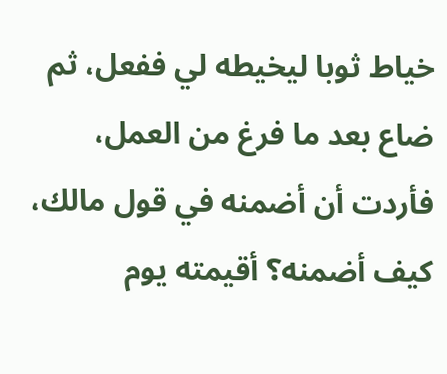خياط ثوبا ليخيطه لي ففعل، ثم ضاع بعد ما فرغ من العمل، فأردت أن أضمنه في قول مالك، كيف أضمنه؟ أقيمته يوم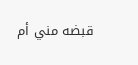قبضه مني أم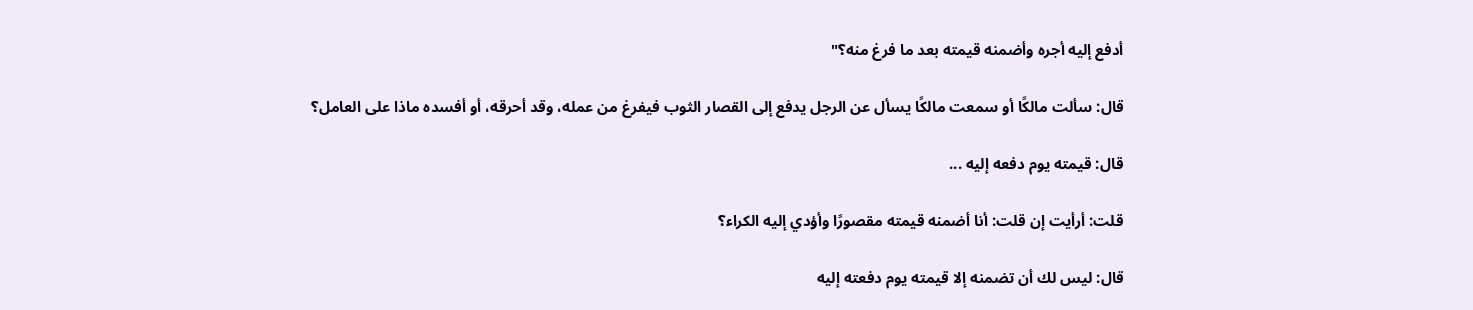أدفع إليه أجره وأضمنه قيمته بعد ما فرغ منه؟"

قال: سألت مالكًا أو سمعت مالكًا يسأل عن الرجل يدفع إلى القصار الثوب فيفرغ من عمله، وقد أحرقه، أو أفسده ماذا على العامل؟

قال: قيمته يوم دفعه إليه ...

قلت: أرأيت إن قلت: أنا أضمنه قيمته مقصورًا وأؤدي إليه الكراء؟

قال: ليس لك أن تضمنه إلا قيمته يوم دفعته إليه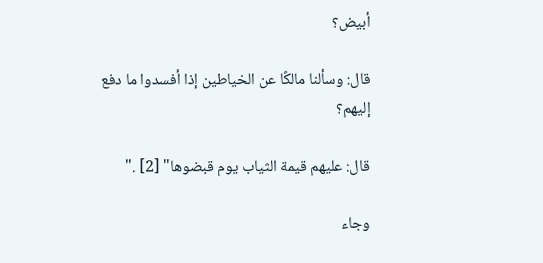أبيض؟

قال: وسألنا مالكًا عن الخياطين إذا أفسدوا ما دفع إليهم؟

قال: عليهم قيمة الثياب يوم قبضوها" [2] ."

وجاء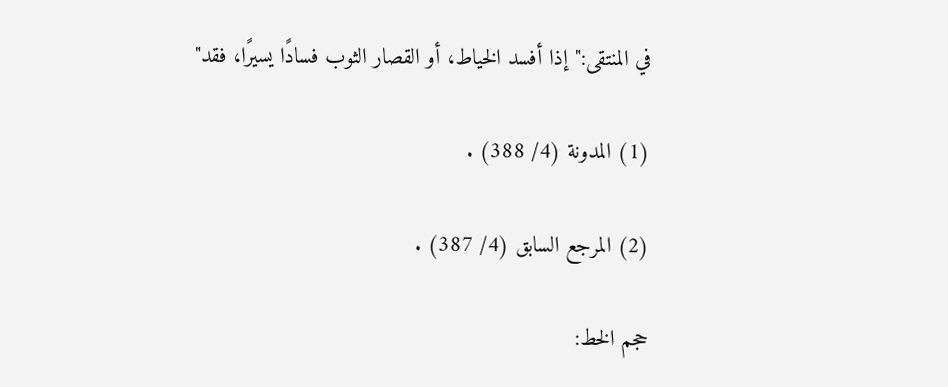في المنتقى:"إذا أفسد الخياط، أو القصار الثوب فسادًا يسيرًا، فقد"

(1) المدونة (4/ 388) .

(2) المرجع السابق (4/ 387) .

حجم الخط: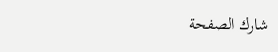شارك الصفحة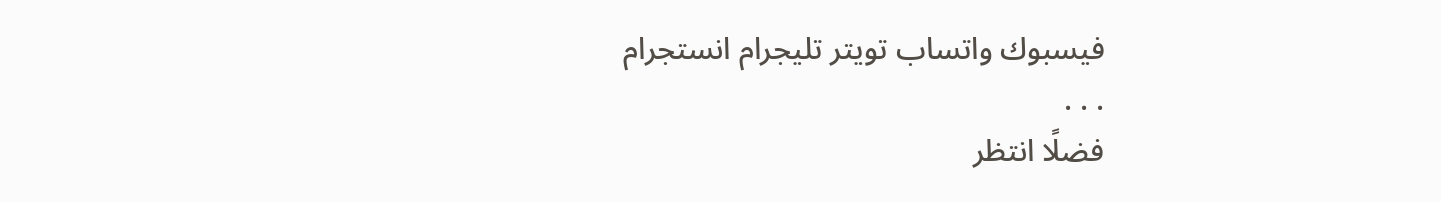فيسبوك واتساب تويتر تليجرام انستجرام
. . .
فضلًا انتظر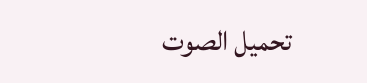تحميل الصوت